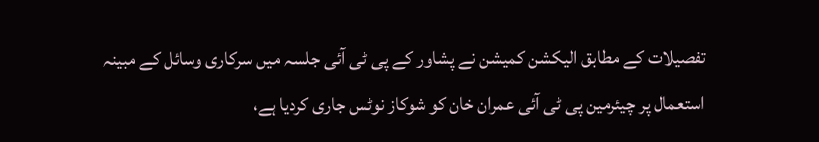تفصیلات کے مطابق الیکشن کمیشن نے پشاور کے پی ٹی آئی جلسہ میں سرکاری وسائل کے مبینہ استعمال پر چیئرمین پی ٹی آئی عمران خان کو شوکاز نوٹس جاری کردیا ہے،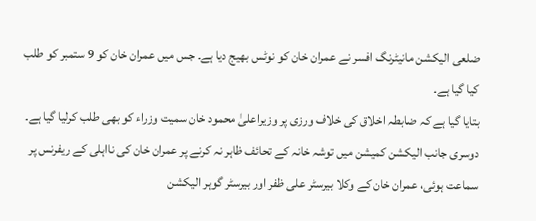ضلعی الیکشن مانیٹرنگ افسر نے عمران خان کو نوٹس بھیج دیا ہے۔ جس میں عمران خان کو 9 ستمبر کو طلب کیا گیا ہے۔
بتایا گیا ہے کہ ضابطہ اخلاق کی خلاف ورزی پر وزیراعلیٰ محمود خان سمیت وزراء کو بھی طلب کرلیا گیا ہے۔
دوسری جانب الیکشن کمیشن میں توشہ خانہ کے تحائف ظاہر نہ کرنے پر عمران خان کی نااہلی کے ریفرنس پر سماعت ہوئی، عمران خان کے وکلا بیرسٹر علی ظفر اور بیرسٹر گوہر الیکشن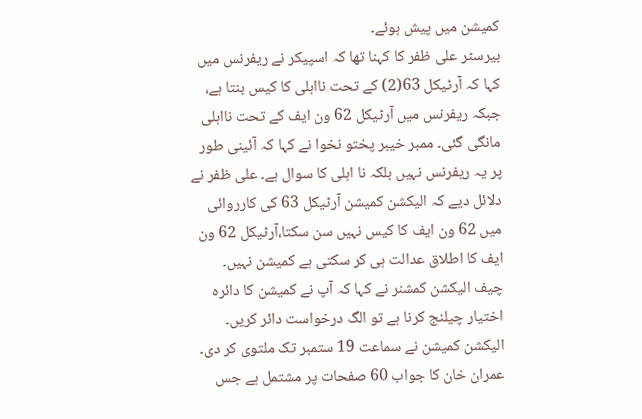کمیشن میں پیش ہوئے۔
بیرسٹر علی ظفر کا کہنا تھا کہ اسپیکر نے ریفرنس میں کہا کہ آرٹیکل 63(2) کے تحت نااہلی کا کیس بنتا ہے، جبکہ ریفرنس میں آرٹیکل 62 ون ایف کے تحت نااہلی مانگی گئی۔ ممبر خیبر پختو نخوا نے کہا کہ آئینی طور پر یہ ریفرنس نہیں بلکہ نا اہلی کا سوال ہے۔ علی ظفر نے دلائل دیے کہ الیکشن کمیشن آرٹیکل 63 کی کارروائی میں 62 ون ایف کا کیس نہیں سن سکتا،آرٹیکل 62 ون ایف کا اطلاق عدالت ہی کر سکتی ہے کمیشن نہیں۔
چیف الیکشن کمشنر نے کہا کہ آپ نے کمیشن کا دائرہ اختیار چیلنج کرنا ہے تو الگ درخواست دائر کریں۔ الیکشن کمیشن نے سماعت 19 ستمبر تک ملتوی کر دی۔ عمران خان کا جواب 60 صفحات پر مشتمل ہے جس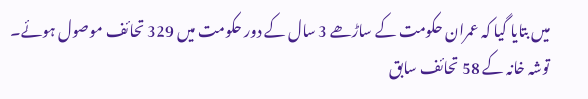میں بتایا گیا کہ عمران حکومت کے ساڑھے 3 سال کے دور حکومت میں 329 تحائف موصول ہوئے۔ توشہ خانہ کے 58 تحائف سابق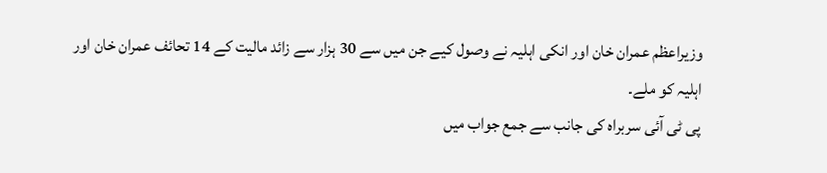وزیراعظم عمران خان اور انکی اہلیہ نے وصول کیے جن میں سے 30 ہزار سے زائد مالیت کے 14 تحائف عمران خان اور اہلیہ کو ملے۔
پی ٹی آئی سربراہ کی جانب سے جمع جواب میں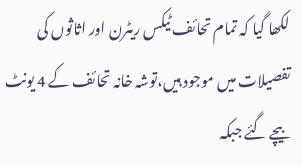لکھا گیا کہ تمام تحائف ٹیکس ریٹرن اور اثاثوں کی تفصیلات میں موجود ہیں،توشہ خانہ تحائف کے 4 یونٹ بیچے گئے جبکہ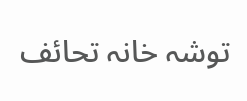توشہ خانہ تحائف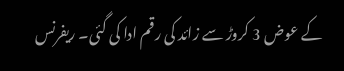کے عوض 3 کروڑ سے زائد کی رقم ادا کی گئی۔ ریفرنس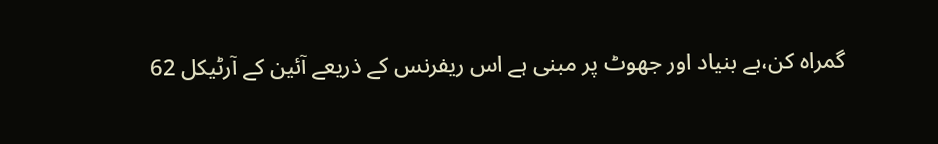گمراہ کن،بے بنیاد اور جھوٹ پر مبنی ہے اس ریفرنس کے ذریعے آئین کے آرٹیکل 62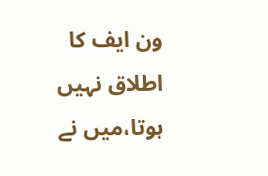ون ایف کا اطلاق نہیں ہوتا،میں نے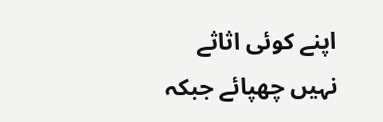اپنے کوئی اثاثے نہیں چھپائے جبکہ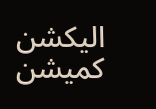الیکشن کمیشن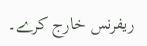ریفرنس خارج کرے۔